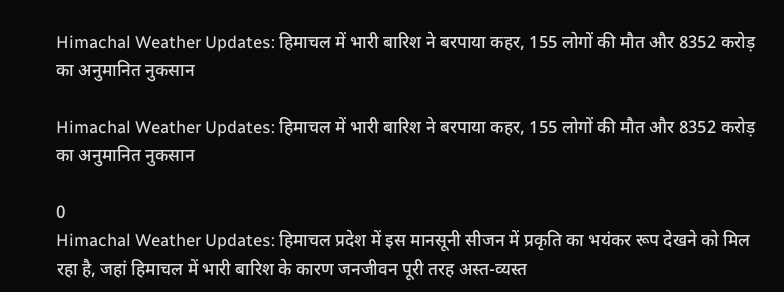Himachal Weather Updates: हिमाचल में भारी बारिश ने बरपाया कहर, 155 लोगों की मौत और 8352 करोड़ का अनुमानित नुकसान

Himachal Weather Updates: हिमाचल में भारी बारिश ने बरपाया कहर, 155 लोगों की मौत और 8352 करोड़ का अनुमानित नुकसान

0
Himachal Weather Updates: हिमाचल प्रदेश में इस मानसूनी सीजन में प्रकृति का भयंकर रूप देखने को मिल रहा है, जहां हिमाचल में भारी बारिश के कारण जनजीवन पूरी तरह अस्त-व्यस्त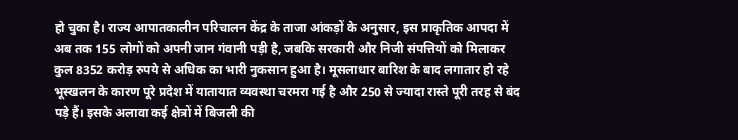हो चुका है। राज्य आपातकालीन परिचालन केंद्र के ताजा आंकड़ों के अनुसार, इस प्राकृतिक आपदा में अब तक 155 लोगों को अपनी जान गंवानी पड़ी है, जबकि सरकारी और निजी संपत्तियों को मिलाकर कुल 8352 करोड़ रुपये से अधिक का भारी नुकसान हुआ है। मूसलाधार बारिश के बाद लगातार हो रहे भूस्खलन के कारण पूरे प्रदेश में यातायात व्यवस्था चरमरा गई है और 250 से ज्यादा रास्ते पूरी तरह से बंद पड़े हैं। इसके अलावा कई क्षेत्रों में बिजली की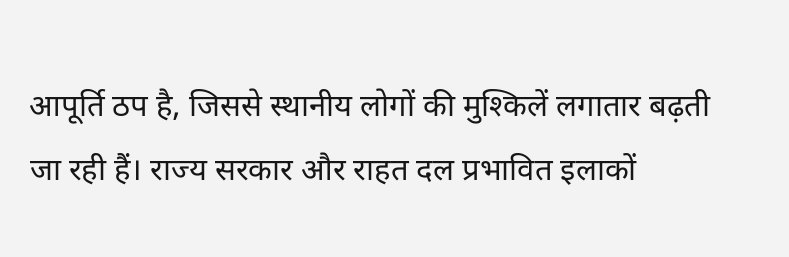आपूर्ति ठप है, जिससे स्थानीय लोगों की मुश्किलें लगातार बढ़ती जा रही हैं। राज्य सरकार और राहत दल प्रभावित इलाकों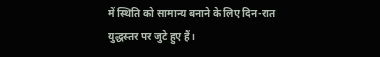में स्थिति को सामान्य बनाने के लिए दिन-रात युद्धस्तर पर जुटे हुए हैं।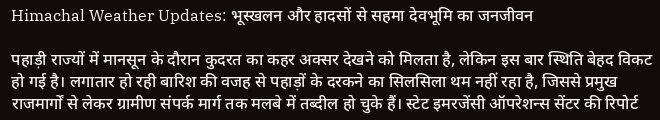Himachal Weather Updates: भूस्खलन और हादसों से सहमा देवभूमि का जनजीवन

पहाड़ी राज्यों में मानसून के दौरान कुदरत का कहर अक्सर देखने को मिलता है, लेकिन इस बार स्थिति बेहद विकट हो गई है। लगातार हो रही बारिश की वजह से पहाड़ों के दरकने का सिलसिला थम नहीं रहा है, जिससे प्रमुख राजमार्गों से लेकर ग्रामीण संपर्क मार्ग तक मलबे में तब्दील हो चुके हैं। स्टेट इमरजेंसी ऑपरेशन्स सेंटर की रिपोर्ट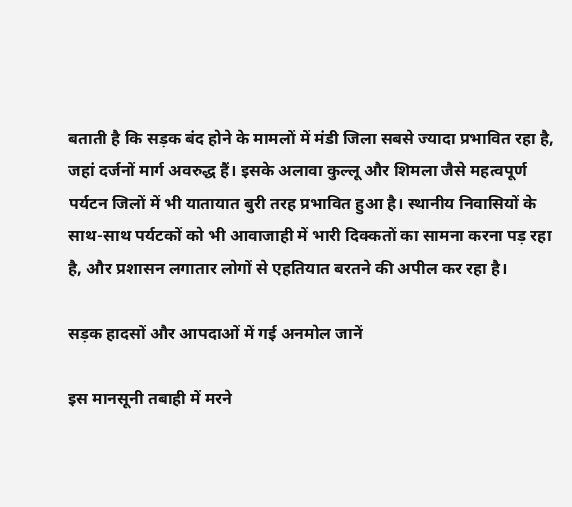बताती है कि सड़क बंद होने के मामलों में मंडी जिला सबसे ज्यादा प्रभावित रहा है, जहां दर्जनों मार्ग अवरुद्ध हैं। इसके अलावा कुल्लू और शिमला जैसे महत्वपूर्ण पर्यटन जिलों में भी यातायात बुरी तरह प्रभावित हुआ है। स्थानीय निवासियों के साथ-साथ पर्यटकों को भी आवाजाही में भारी दिक्कतों का सामना करना पड़ रहा है, और प्रशासन लगातार लोगों से एहतियात बरतने की अपील कर रहा है।

सड़क हादसों और आपदाओं में गई अनमोल जानें

इस मानसूनी तबाही में मरने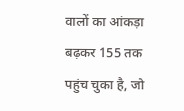वालों का आंकड़ा बढ़कर 155 तक पहुंच चुका है, जो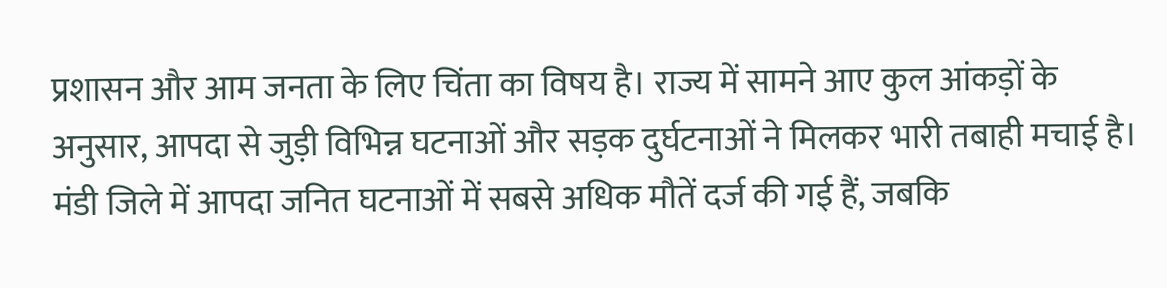प्रशासन और आम जनता के लिए चिंता का विषय है। राज्य में सामने आए कुल आंकड़ों के अनुसार, आपदा से जुड़ी विभिन्न घटनाओं और सड़क दुर्घटनाओं ने मिलकर भारी तबाही मचाई है। मंडी जिले में आपदा जनित घटनाओं में सबसे अधिक मौतें दर्ज की गई हैं, जबकि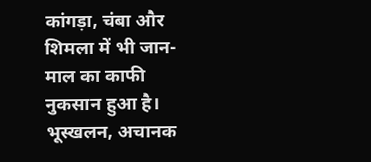कांगड़ा, चंबा और शिमला में भी जान-माल का काफी नुकसान हुआ है। भूस्खलन, अचानक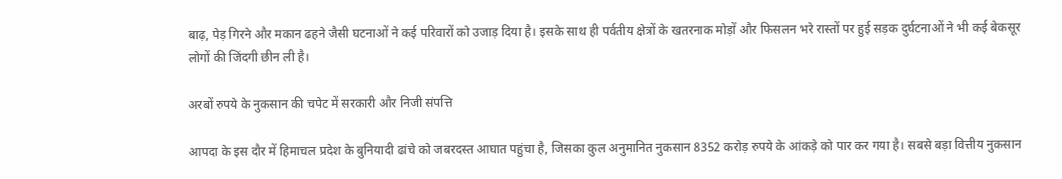बाढ़, पेड़ गिरने और मकान ढहने जैसी घटनाओं ने कई परिवारों को उजाड़ दिया है। इसके साथ ही पर्वतीय क्षेत्रों के खतरनाक मोड़ों और फिसलन भरे रास्तों पर हुई सड़क दुर्घटनाओं ने भी कई बेकसूर लोगों की जिंदगी छीन ली है।

अरबों रुपये के नुकसान की चपेट में सरकारी और निजी संपत्ति

आपदा के इस दौर में हिमाचल प्रदेश के बुनियादी ढांचे को जबरदस्त आघात पहुंचा है, जिसका कुल अनुमानित नुकसान 8352 करोड़ रुपये के आंकड़े को पार कर गया है। सबसे बड़ा वित्तीय नुकसान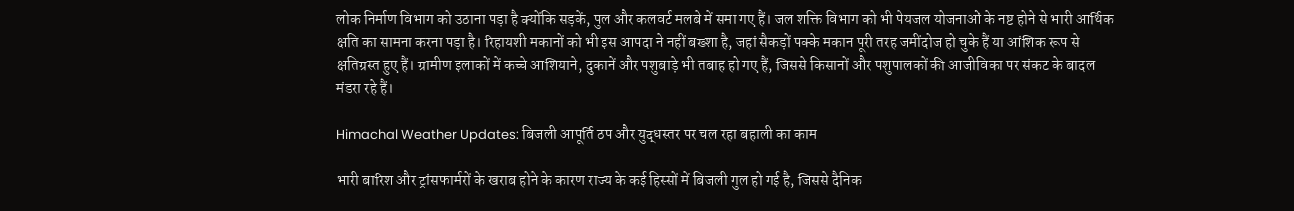लोक निर्माण विभाग को उठाना पड़ा है क्योंकि सड़कें, पुल और कलवर्ट मलबे में समा गए हैं। जल शक्ति विभाग को भी पेयजल योजनाओं के नष्ट होने से भारी आर्थिक क्षति का सामना करना पड़ा है। रिहायशी मकानों को भी इस आपदा ने नहीं बख्शा है, जहां सैकड़ों पक्के मकान पूरी तरह जमींदोज हो चुके हैं या आंशिक रूप से क्षतिग्रस्त हुए हैं। ग्रामीण इलाकों में कच्चे आशियाने, दुकानें और पशुबाड़े भी तबाह हो गए हैं, जिससे किसानों और पशुपालकों की आजीविका पर संकट के बादल मंडरा रहे हैं।

Himachal Weather Updates: बिजली आपूर्ति ठप और युद्धस्तर पर चल रहा बहाली का काम

भारी बारिश और ट्रांसफार्मरों के खराब होने के कारण राज्य के कई हिस्सों में बिजली गुल हो गई है, जिससे दैनिक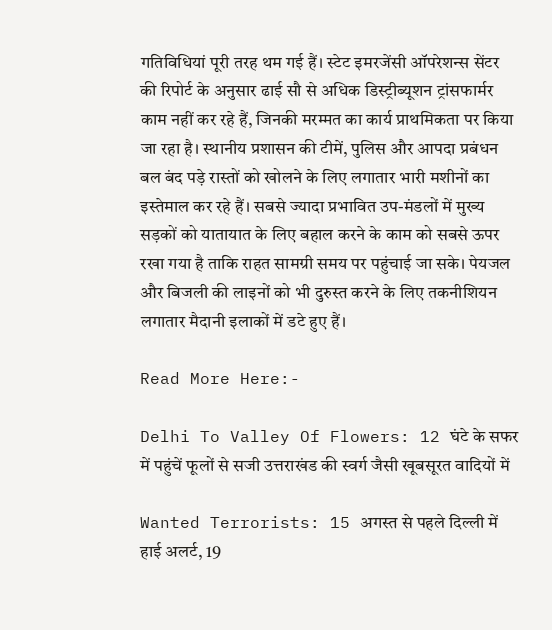गतिविधियां पूरी तरह थम गई हैं। स्टेट इमरजेंसी ऑपरेशन्स सेंटर की रिपोर्ट के अनुसार ढाई सौ से अधिक डिस्ट्रीब्यूशन ट्रांसफार्मर काम नहीं कर रहे हैं, जिनकी मरम्मत का कार्य प्राथमिकता पर किया जा रहा है। स्थानीय प्रशासन की टीमें, पुलिस और आपदा प्रबंधन बल बंद पड़े रास्तों को खोलने के लिए लगातार भारी मशीनों का इस्तेमाल कर रहे हैं। सबसे ज्यादा प्रभावित उप-मंडलों में मुख्य सड़कों को यातायात के लिए बहाल करने के काम को सबसे ऊपर रखा गया है ताकि राहत सामग्री समय पर पहुंचाई जा सके। पेयजल और बिजली की लाइनों को भी दुरुस्त करने के लिए तकनीशियन लगातार मैदानी इलाकों में डटे हुए हैं।

Read More Here:-

Delhi To Valley Of Flowers: 12 घंटे के सफर में पहुंचें फूलों से सजी उत्तराखंड की स्वर्ग जैसी खूबसूरत वादियों में

Wanted Terrorists: 15 अगस्त से पहले दिल्ली में हाई अलर्ट, 19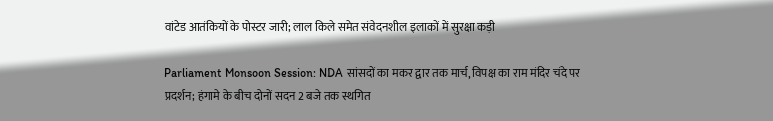वांटेड आतंकियों के पोस्टर जारी; लाल किले समेत संवेदनशील इलाकों में सुरक्षा कड़ी

Parliament Monsoon Session: NDA सांसदों का मकर द्वार तक मार्च, विपक्ष का राम मंदिर चंदे पर प्रदर्शन; हंगामे के बीच दोनों सदन 2 बजे तक स्थगित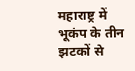महाराष्ट्र में भूकंप के तीन झटकों से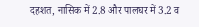दहशत, नासिक में 2.8 और पालघर में 3.2 व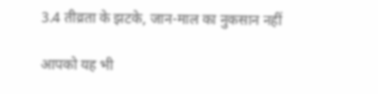3.4 तीव्रता के झटके, जान-माल का नुकसान नहीं

आपको यह भी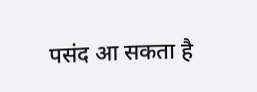पसंद आ सकता है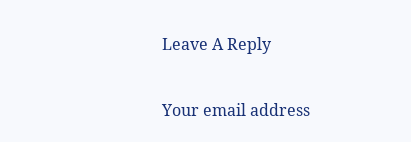Leave A Reply

Your email address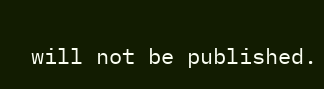will not be published.